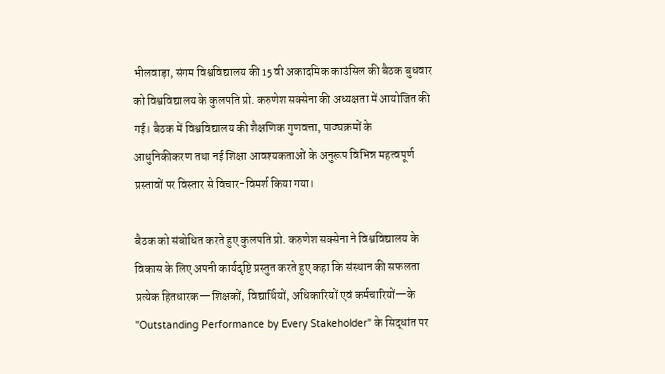भीलवाड़ा, संगम विश्वविद्यालय की 15 वी अकादमिक काउंसिल की बैठक बुधवार को विश्वविद्यालय के कुलपति प्रो. करुणेश सक्सेना की अध्यक्षता में आयोजित की गई। बैठक में विश्वविद्यालय की शैक्षणिक गुणवत्ता, पाठ्यक्रमों के आधुनिकीकरण तथा नई शिक्षा आवश्यकताओं के अनुरूप विभिन्न महत्वपूर्ण प्रस्तावों पर विस्तार से विचार-विमर्श किया गया।

बैठक को संबोधित करते हुए कुलपति प्रो. करुणेश सक्सेना ने विश्वविद्यालय के विकास के लिए अपनी कार्यदृष्टि प्रस्तुत करते हुए कहा कि संस्थान की सफलता प्रत्येक हितधारक—शिक्षकों, विद्यार्थियों, अधिकारियों एवं कर्मचारियों—के "Outstanding Performance by Every Stakeholder" के सिद्धांत पर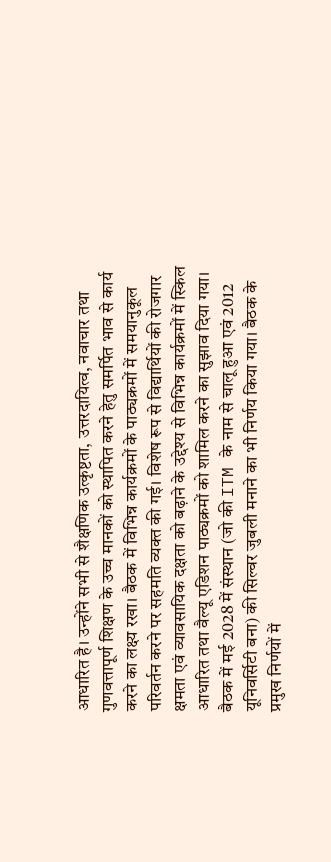आधारित है। उन्होंने सभी से शैक्षणिक उत्कृष्टता, उत्तरदायित्व, नवाचार तथा गुणवत्तापूर्ण शिक्षण के उच्च मानकों को स्थापित करने हेतु समर्पित भाव से कार्य करने का लक्ष्य रखा। बैठक में विभिन्न कार्यक्रमों के पाठ्यक्रमों में समयानुकूल परिवर्तन करने पर सहमति व्यक्त की गई। विशेष रूप से विद्यार्थियों की रोजगार क्षमता एवं व्यावसायिक दक्षता को बढ़ाने के उद्देश्य से विभिन्न कार्यक्रमों में स्किल आधारित तथा वैल्यू एडिशन पाठ्यक्रमों को शामिल करने का सुझाव दिया गया।
बैठक में मई 2028 में संस्थान (जो की ITM के नाम से चालू हुआ एवं 2012 यूनिवर्सिटी बना) की सिल्वर जुबली मनाने का भी निर्णय किया गया। बैठक के प्रमुख निर्णयों में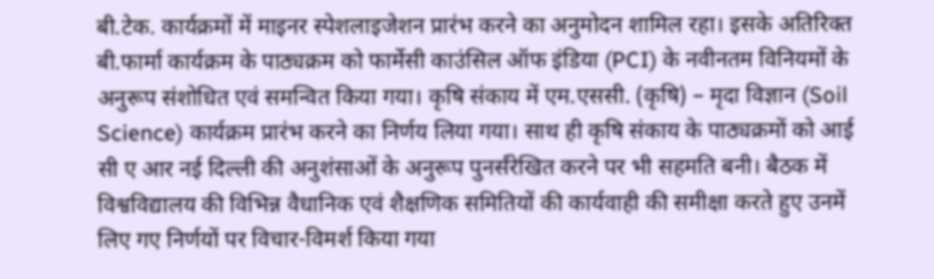बी.टेक. कार्यक्रमों में माइनर स्पेशलाइजेशन प्रारंभ करने का अनुमोदन शामिल रहा। इसके अतिरिक्त बी.फार्मा कार्यक्रम के पाठ्यक्रम को फार्मेसी काउंसिल ऑफ इंडिया (PCI) के नवीनतम विनियमों के अनुरूप संशोधित एवं समन्वित किया गया। कृषि संकाय में एम.एससी. (कृषि) – मृदा विज्ञान (Soil Science) कार्यक्रम प्रारंभ करने का निर्णय लिया गया। साथ ही कृषि संकाय के पाठ्यक्रमों को आई सी ए आर नई दिल्ली की अनुशंसाओं के अनुरूप पुनर्संरेखित करने पर भी सहमति बनी। बैठक में विश्वविद्यालय की विभिन्न वैधानिक एवं शैक्षणिक समितियों की कार्यवाही की समीक्षा करते हुए उनमें लिए गए निर्णयों पर विचार-विमर्श किया गया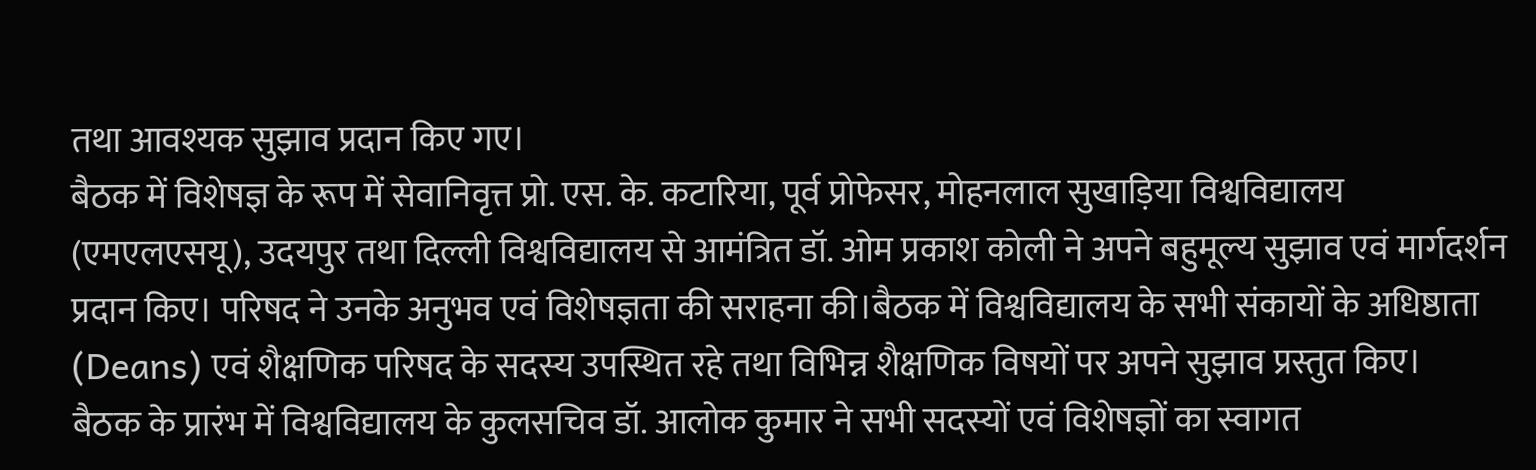तथा आवश्यक सुझाव प्रदान किए गए।
बैठक में विशेषज्ञ के रूप में सेवानिवृत्त प्रो. एस. के. कटारिया, पूर्व प्रोफेसर, मोहनलाल सुखाड़िया विश्वविद्यालय (एमएलएसयू), उदयपुर तथा दिल्ली विश्वविद्यालय से आमंत्रित डॉ. ओम प्रकाश कोली ने अपने बहुमूल्य सुझाव एवं मार्गदर्शन प्रदान किए। परिषद ने उनके अनुभव एवं विशेषज्ञता की सराहना की।बैठक में विश्वविद्यालय के सभी संकायों के अधिष्ठाता (Deans) एवं शैक्षणिक परिषद के सदस्य उपस्थित रहे तथा विभिन्न शैक्षणिक विषयों पर अपने सुझाव प्रस्तुत किए।
बैठक के प्रारंभ में विश्वविद्यालय के कुलसचिव डॉ. आलोक कुमार ने सभी सदस्यों एवं विशेषज्ञों का स्वागत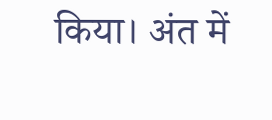किया। अंत में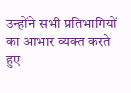उन्होंने सभी प्रतिभागियों का आभार व्यक्त करते हुए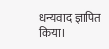धन्यवाद ज्ञापित किया।